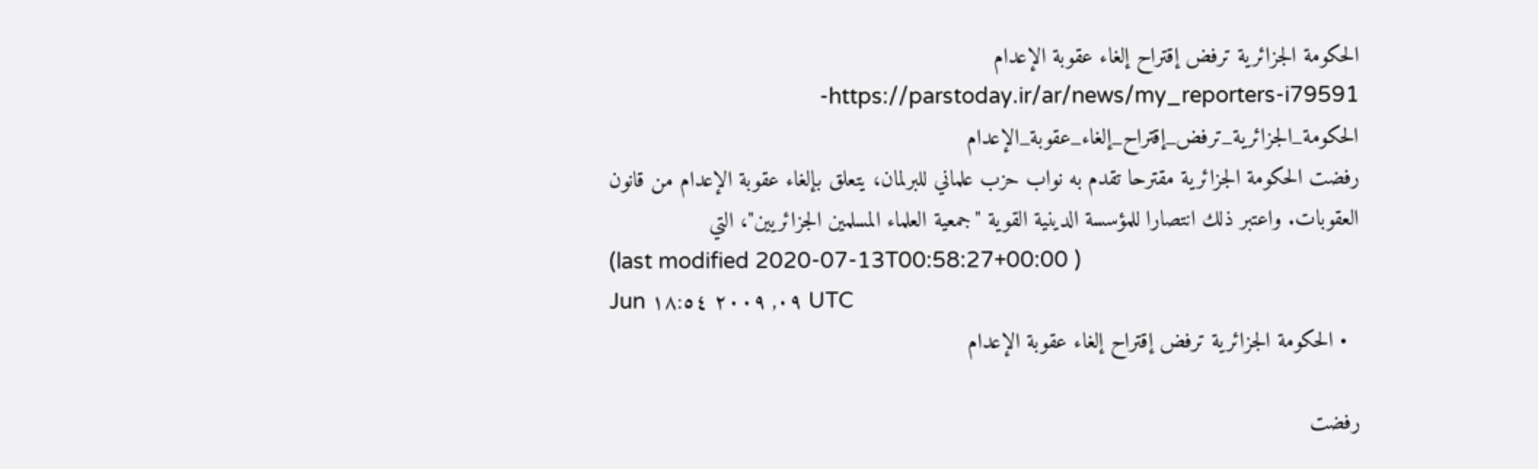الحكومة الجزائرية ترفض إقتراح إلغاء عقوبة الإعدام
https://parstoday.ir/ar/news/my_reporters-i79591-الحكومة_الجزائرية_ترفض_إقتراح_إلغاء_عقوبة_الإعدام
رفضت الحكومة الجزائرية مقترحا تقدم به نواب حزب علماني للبرلمان، يتعلق بإلغاء عقوبة الإعدام من قانون العقوبات. واعتبر ذلك انتصارا للمؤسسة الدينية القوية "جمعية العلماء المسلمين الجزائريين"، التي
(last modified 2020-07-13T00:58:27+00:00 )
Jun ٠٩, ٢٠٠٩ ١٨:٥٤ UTC
  • الحكومة الجزائرية ترفض إقتراح إلغاء عقوبة الإعدام

رفضت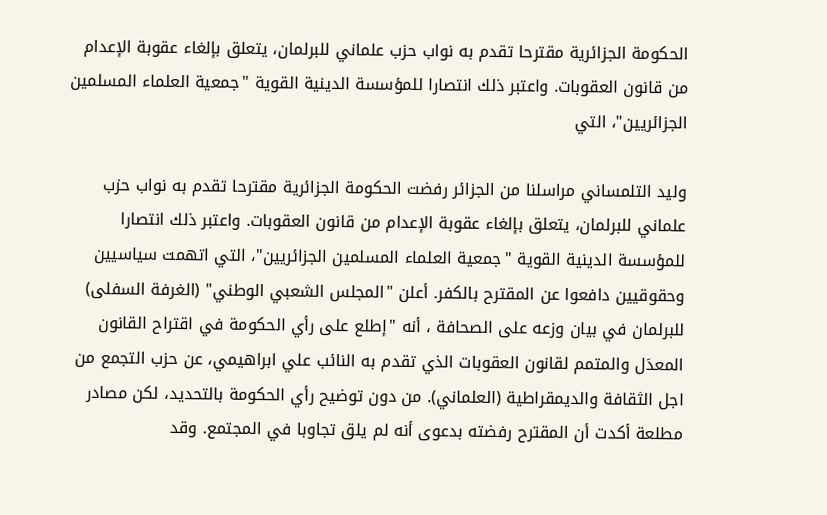الحكومة الجزائرية مقترحا تقدم به نواب حزب علماني للبرلمان، يتعلق بإلغاء عقوبة الإعدام من قانون العقوبات. واعتبر ذلك انتصارا للمؤسسة الدينية القوية "جمعية العلماء المسلمين الجزائريين"، التي

وليد التلمساني مراسلنا من الجزائر رفضت الحكومة الجزائرية مقترحا تقدم به نواب حزب علماني للبرلمان، يتعلق بإلغاء عقوبة الإعدام من قانون العقوبات. واعتبر ذلك انتصارا للمؤسسة الدينية القوية "جمعية العلماء المسلمين الجزائريين"، التي اتهمت سياسيين وحقوقيين دافعوا عن المقترح بالكفر. أعلن "المجلس الشعبي الوطني" (الغرفة السفلى) للبرلمان في بيان وزعه على الصحافة ، أنه "إطلع على رأي الحكومة في اقتراح القانون المعدَل والمتمم لقانون العقوبات الذي تقدم به النائب علي ابراهيمي، عن حزب التجمع من اجل الثقافة والديمقراطية (العلماني). من دون توضيح رأي الحكومة بالتحديد، لكن مصادر مطلعة أكدت أن المقترح رفضته بدعوى أنه لم يلق تجاوبا في المجتمع. وقد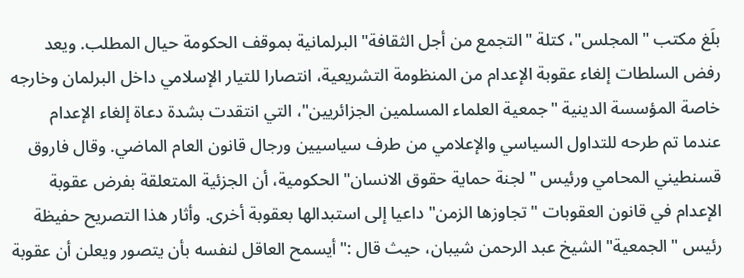بلَغ مكتب "المجلس"، كتلة "التجمع من أجل الثقافة" البرلمانية بموقف الحكومة حيال المطلب. ويعد رفض السلطات إلغاء عقوبة الإعدام من المنظومة التشريعية، انتصارا للتيار الإسلامي داخل البرلمان وخارجه خاصة المؤسسة الدينية "جمعية العلماء المسلمين الجزائريين"، التي انتقدت بشدة دعاة إلغاء الإعدام عندما تم طرحه للتداول السياسي والإعلامي من طرف سياسيين ورجال قانون العام الماضي. وقال فاروق قسنطيني المحامي ورئيس "لجنة حماية حقوق الانسان" الحكومية، أن الجزئية المتعلقة بفرض عقوبة الإعدام في قانون العقوبات "تجاوزها الزمن" داعيا إلى استبدالها بعقوبة أخرى. وأثار هذا التصريح حفيظة رئيس "الجمعية" الشيخ عبد الرحمن شيبان، حيث قال :"أيسمح العاقل لنفسه بأن يتصور ويعلن أن عقوبة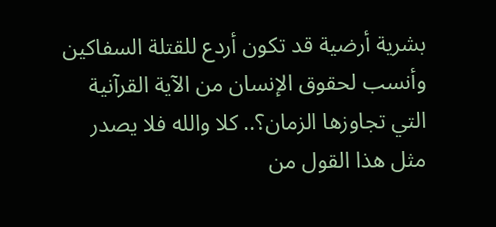بشرية أرضية قد تكون أردع للقتلة السفاكين وأنسب لحقوق الإنسان من الآية القرآنية التي تجاوزها الزمان؟.. كلا والله فلا يصدر مثل هذا القول من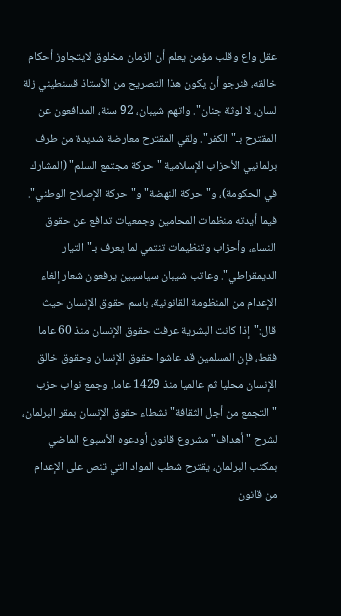عقل واع وقلب مؤمن يعلم أن الزمان مخلوق لايتجاوز أحكام خالقه، فنرجو أن يكون هذا التصريح من الأستاذ قسنطيني زلة لسان، لا لوثة جنان". واتهم شيبان، 92 سنة، المدافعون عن المقترح بـ"الكفر". ولقي المقترح معارضة شديدة من طرف برلمانيي الأحزاب الإسلامية "حركة مجتمع السلم" (المشارك في الحكومة)، و"حركة النهضة" و"حركة الإصلاح الوطني". فيما أيدته منظمات المحامين وجمعيات تدافع عن حقوق النساء، وأحزاب وتنظيمات تنتمي لما يعرف بـ"التيار الديمقراطي". وعاتب شيبان سياسيين يرفعون شعار إلغاء الإعدام من المنظومة القانونية، باسم حقوق الإنسان حيث قال:"إذا كانت البشرية عرفت حقوق الإنسان منذ 60 عاما فقط، فإن المسلمين قد عاشوا حقوق الإنسان وحقوق خالق الإنسان محليا ثم عالميا منذ 1429 عاما. وجمع نواب حزب "التجمع من أجل الثقافة" نشطاء حقوق الإنسان بمقر البرلمان، لشرح "أهداف" مشروع قانون أودعوه الأسبوع الماضي بمكتب البرلمان، يقترح شطب المواد التي تنص على الإعدام من قانون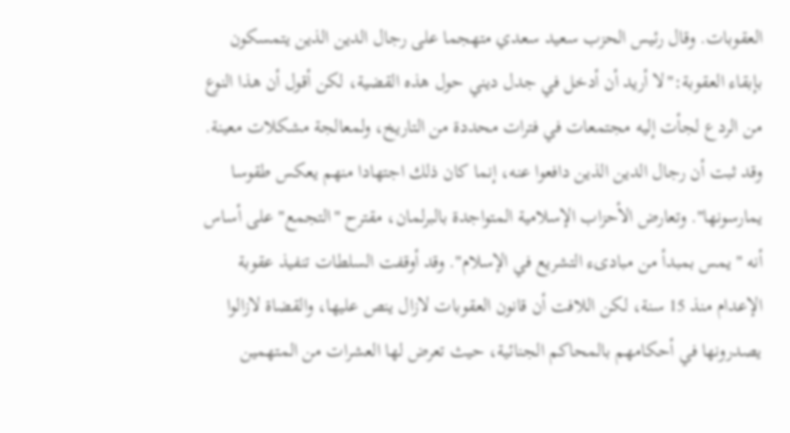العقوبات. وقال رئيس الحزب سعيد سعدي متهجما على رجال الدين الذين يتمسكون بإبقاء العقوبة:"لا أريد أن أدخل في جدل ديني حول هذه القضية، لكن أقول أن هذا النوع من الردع لجأت إليه مجتمعات في فترات محددة من التاريخ، ولمعالجة مشكلات معينة. وقد ثبت أن رجال الدين الذين دافعوا عنه، إنما كان ذلك اجتهادا منهم يعكس طقوسا يمارسونها". وتعارض الأحزاب الإسلامية المتواجدة بالبرلمان، مقترح "التجمع" على أساس أنه "يمس بمبدأ من مبادىء التشريع في الإسلام". وقد أوقفت السلطات تنفيذ عقوبة الإعدام منذ 15 سنة، لكن اللافت أن قانون العقوبات لازال ينص عليها، والقضاة لازالوا يصدرونها في أحكامهم بالمحاكم الجنائية، حيث تعرض لها العشرات من المتهمين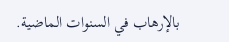بالإرهاب في السنوات الماضية.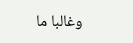وغالبا ما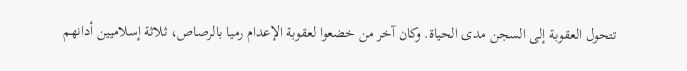تتحول العقوبة إلى السجن مدى الحياة. وكان آخر من خضعوا لعقوبة الإعدام رميا بالرصاص، ثلاثة إسلاميين أدانهم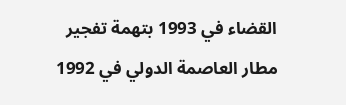القضاء في 1993 بتهمة تفجير مطار العاصمة الدولي في 1992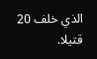الذي خلف 20 قتيلا.